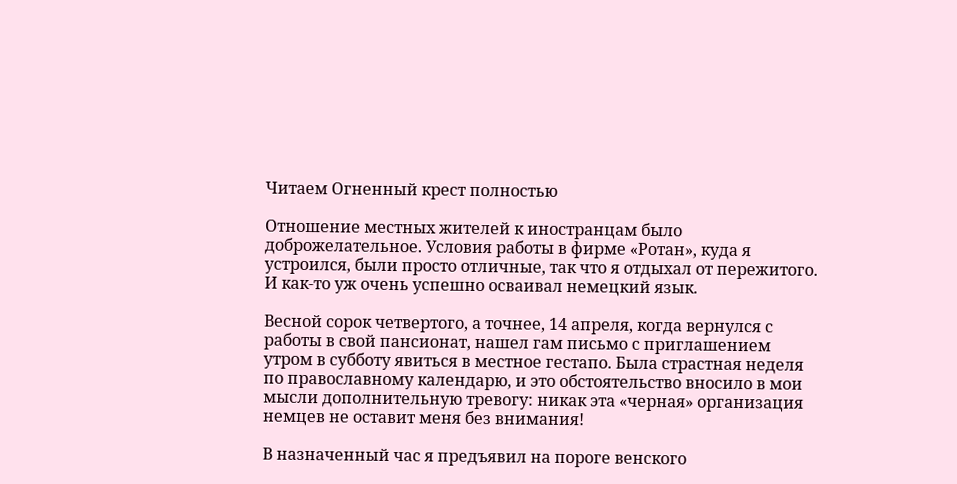Читаем Огненный крест полностью

Отношение местных жителей к иностранцам было доброжелательное. Условия работы в фирме «Ротан», куда я устроился, были просто отличные, так что я отдыхал от пережитого. И как-то уж очень успешно осваивал немецкий язык.

Весной сорок четвертого, а точнее, 14 апреля, когда вернулся с работы в свой пансионат, нашел гам письмо с приглашением утром в субботу явиться в местное гестапо. Была страстная неделя по православному календарю, и это обстоятельство вносило в мои мысли дополнительную тревогу: никак эта «черная» организация немцев не оставит меня без внимания!

В назначенный час я предъявил на пороге венского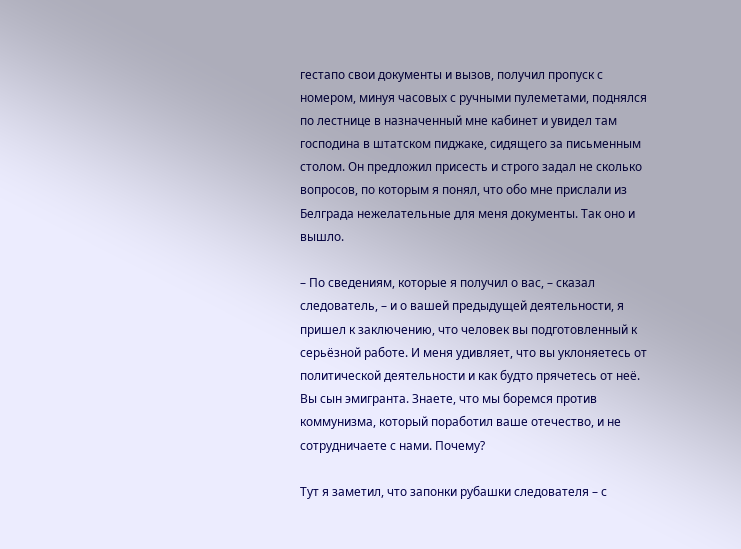гестапо свои документы и вызов, получил пропуск с номером, минуя часовых с ручными пулеметами, поднялся по лестнице в назначенный мне кабинет и увидел там господина в штатском пиджаке, сидящего за письменным столом. Он предложил присесть и строго задал не сколько вопросов, по которым я понял, что обо мне прислали из Белграда нежелательные для меня документы. Так оно и вышло.

– По сведениям, которые я получил о вас, – сказал следователь, – и о вашей предыдущей деятельности, я пришел к заключению, что человек вы подготовленный к серьёзной работе. И меня удивляет, что вы уклоняетесь от политической деятельности и как будто прячетесь от неё. Вы сын эмигранта. Знаете, что мы боремся против коммунизма, который поработил ваше отечество, и не сотрудничаете с нами. Почему?

Тут я заметил, что запонки рубашки следователя – с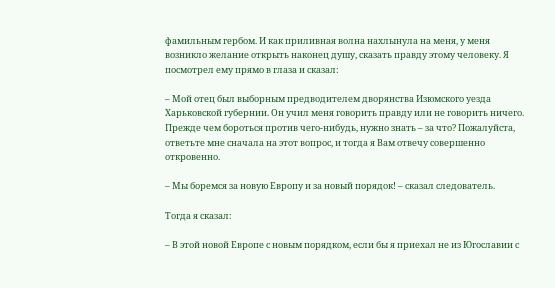фамильным гербом. И как приливная волна нахлынула на меня, у меня возникло желание открыть наконец душу, сказать правду этому человеку. Я посмотрел ему прямо в глаза и сказал:

– Мой отец был выборным предводителем дворянства Изюмского уезда Харьковской губернии. Он учил меня говорить правду или не говорить ничего. Прежде чем бороться против чего-нибудь, нужно знать – за что? Пожалуйста, ответьте мне сначала на этот вопрос, и тогда я Вам отвечу совершенно откровенно.

– Мы боремся за новую Европу и за новый порядок! – сказал следователь.

Тогда я сказал:

– В этой новой Европе с новым порядком, если бы я приехал не из Югославии с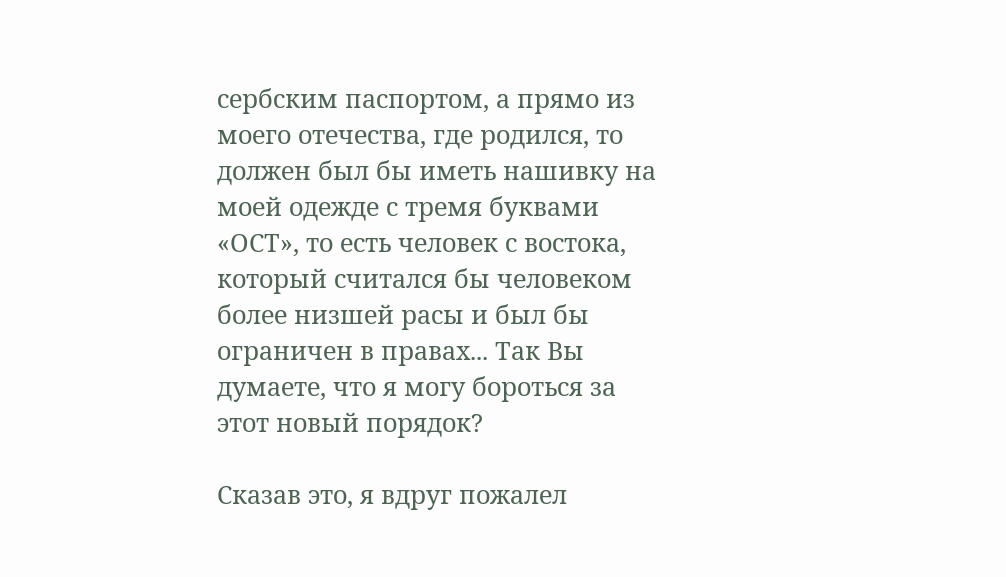сербским паспортом, а прямо из моего отечества, где родился, то должен был бы иметь нашивку на моей одежде с тремя буквами «ОСТ», то есть человек с востока, который считался бы человеком более низшей расы и был бы ограничен в правах... Так Вы думаете, что я могу бороться за этот новый порядок?

Сказав это, я вдруг пожалел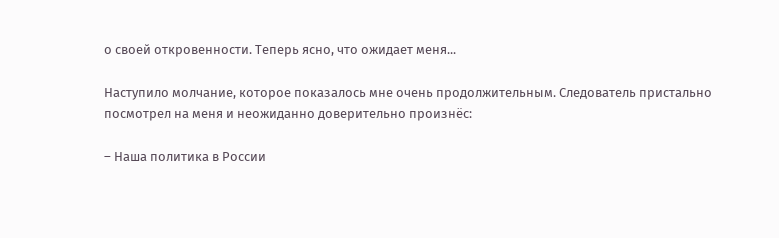о своей откровенности. Теперь ясно, что ожидает меня...

Наступило молчание, которое показалось мне очень продолжительным. Следователь пристально посмотрел на меня и неожиданно доверительно произнёс:

– Наша политика в России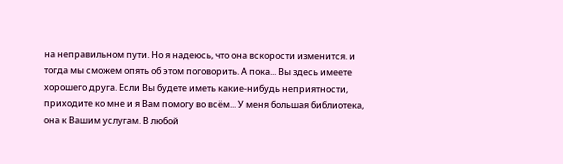на неправильном пути. Но я надеюсь, что она вскорости изменится. и тогда мы сможем опять об этом поговорить. А пока... Вы здесь имеете хорошего друга. Если Вы будете иметь какие-нибудь неприятности, приходите ко мне и я Вам помогу во всём... У меня большая библиотека, она к Вашим услугам. В любой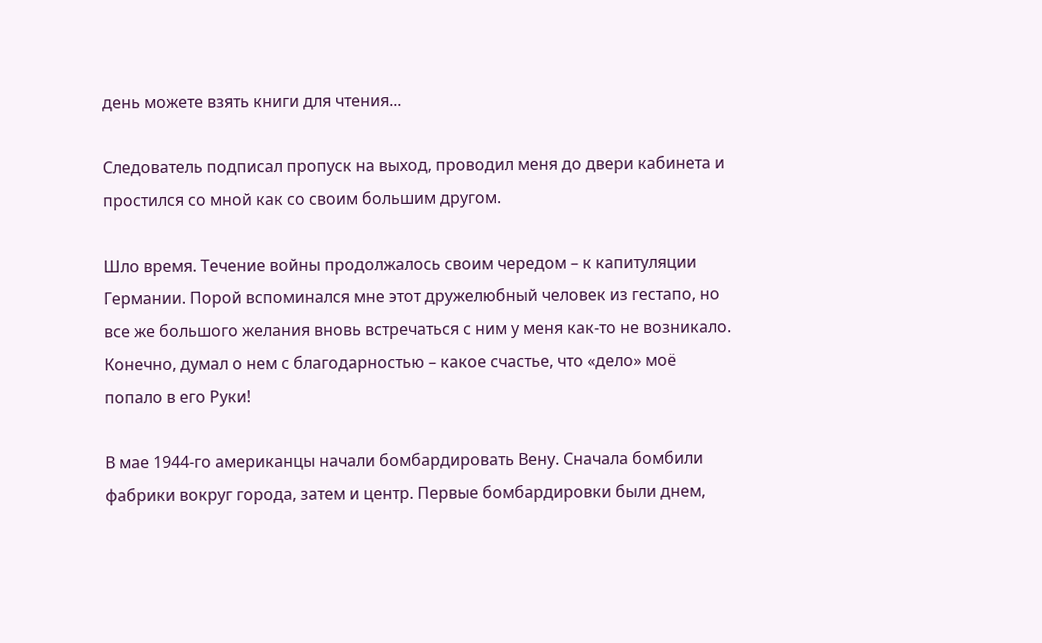день можете взять книги для чтения...

Следователь подписал пропуск на выход, проводил меня до двери кабинета и простился со мной как со своим большим другом.

Шло время. Течение войны продолжалось своим чередом – к капитуляции Германии. Порой вспоминался мне этот дружелюбный человек из гестапо, но все же большого желания вновь встречаться с ним у меня как-то не возникало. Конечно, думал о нем с благодарностью – какое счастье, что «дело» моё попало в его Руки!

В мае 1944-го американцы начали бомбардировать Вену. Сначала бомбили фабрики вокруг города, затем и центр. Первые бомбардировки были днем,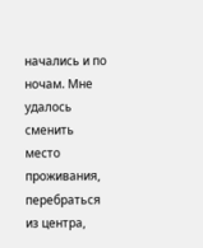начались и по ночам. Мне удалось сменить место проживания, перебраться из центра,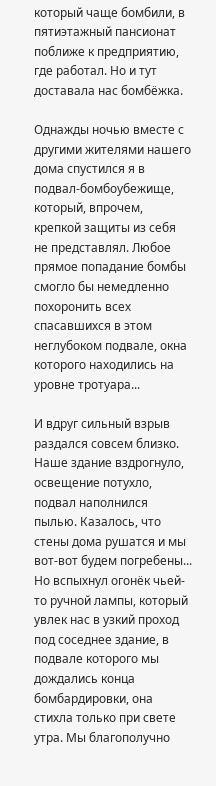который чаще бомбили, в пятиэтажный пансионат поближе к предприятию, где работал. Но и тут доставала нас бомбёжка.

Однажды ночью вместе с другими жителями нашего дома спустился я в подвал-бомбоубежище, который, впрочем, крепкой защиты из себя не представлял. Любое прямое попадание бомбы смогло бы немедленно похоронить всех спасавшихся в этом неглубоком подвале, окна которого находились на уровне тротуара...

И вдруг сильный взрыв раздался совсем близко. Наше здание вздрогнуло, освещение потухло, подвал наполнился пылью. Казалось, что стены дома рушатся и мы вот-вот будем погребены... Но вспыхнул огонёк чьей-то ручной лампы, который увлек нас в узкий проход под соседнее здание, в подвале которого мы дождались конца бомбардировки, она стихла только при свете утра. Мы благополучно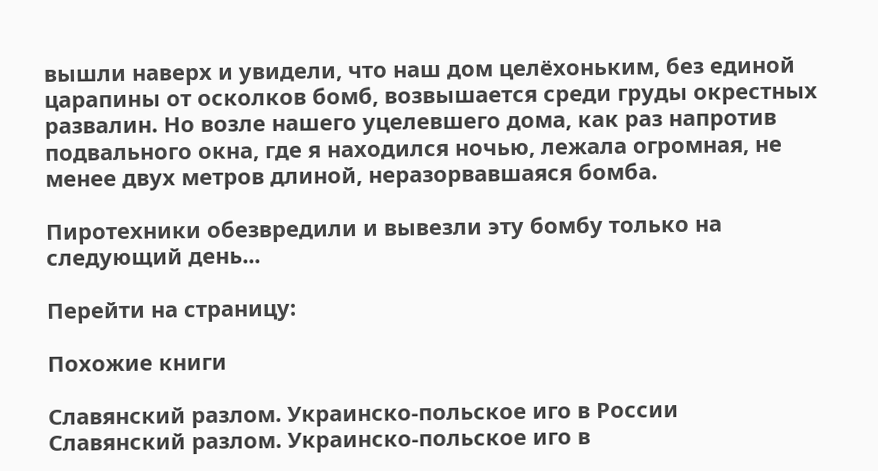вышли наверх и увидели, что наш дом целёхоньким, без единой царапины от осколков бомб, возвышается среди груды окрестных развалин. Но возле нашего уцелевшего дома, как раз напротив подвального окна, где я находился ночью, лежала огромная, не менее двух метров длиной, неразорвавшаяся бомба.

Пиротехники обезвредили и вывезли эту бомбу только на следующий день...

Перейти на страницу:

Похожие книги

Славянский разлом. Украинско-польское иго в России
Славянский разлом. Украинско-польское иго в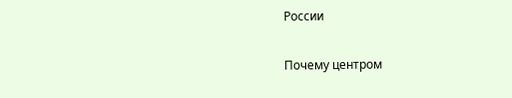России

Почему центром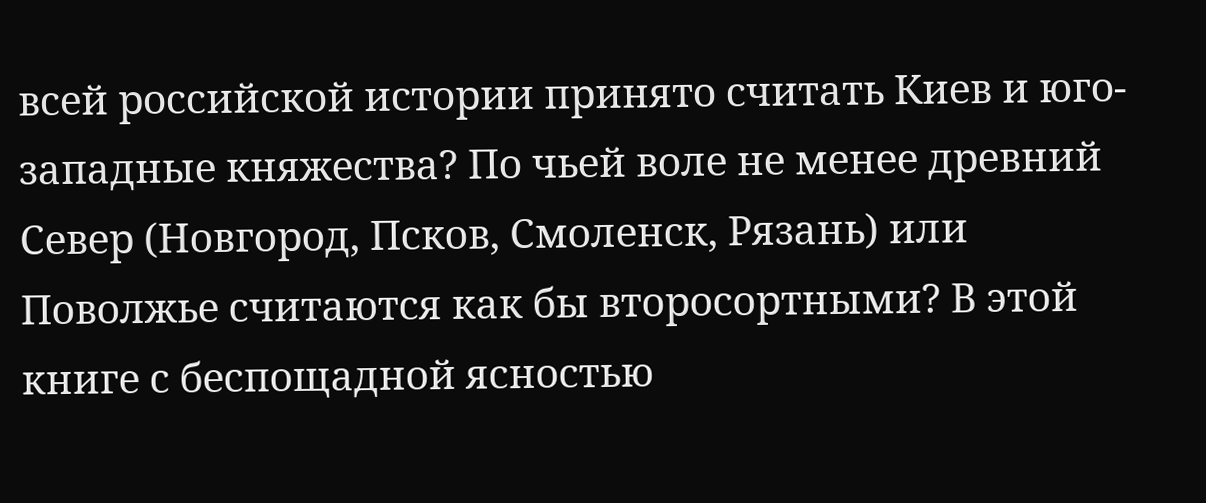всей российской истории принято считать Киев и юго-западные княжества? По чьей воле не менее древний Север (Новгород, Псков, Смоленск, Рязань) или Поволжье считаются как бы второсортными? В этой книге с беспощадной ясностью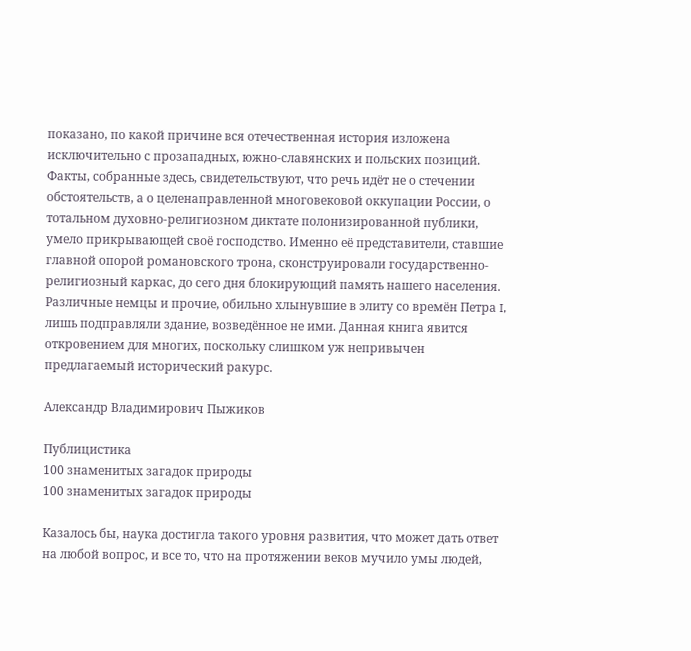показано, по какой причине вся отечественная история изложена исключительно с прозападных, южно-славянских и польских позиций. Факты, собранные здесь, свидетельствуют, что речь идёт не о стечении обстоятельств, а о целенаправленной многовековой оккупации России, о тотальном духовно-религиозном диктате полонизированной публики, умело прикрывающей своё господство. Именно её представители, ставшие главной опорой романовского трона, сконструировали государственно-религиозный каркас, до сего дня блокирующий память нашего населения. Различные немцы и прочие, обильно хлынувшие в элиту со времён Петра I, лишь подправляли здание, возведённое не ими. Данная книга явится откровением для многих, поскольку слишком уж непривычен предлагаемый исторический ракурс.

Александр Владимирович Пыжиков

Публицистика
100 знаменитых загадок природы
100 знаменитых загадок природы

Казалось бы, наука достигла такого уровня развития, что может дать ответ на любой вопрос, и все то, что на протяжении веков мучило умы людей,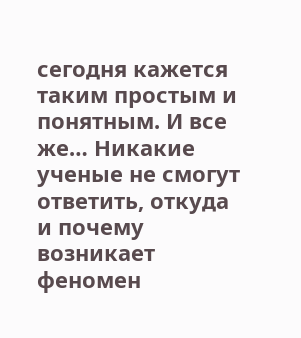сегодня кажется таким простым и понятным. И все же… Никакие ученые не смогут ответить, откуда и почему возникает феномен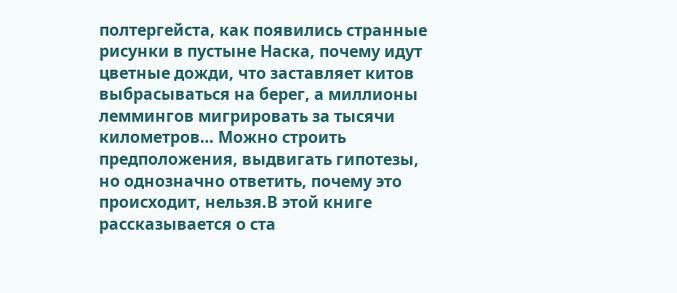полтергейста, как появились странные рисунки в пустыне Наска, почему идут цветные дожди, что заставляет китов выбрасываться на берег, а миллионы леммингов мигрировать за тысячи километров… Можно строить предположения, выдвигать гипотезы, но однозначно ответить, почему это происходит, нельзя.В этой книге рассказывается о ста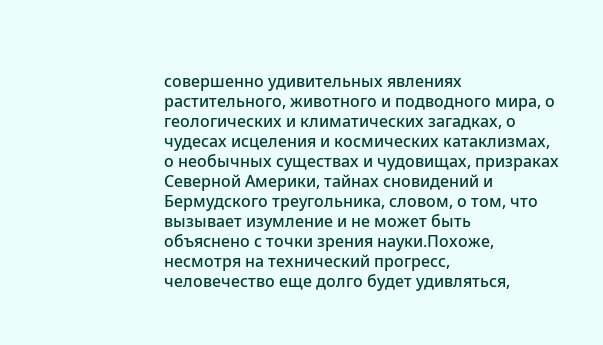совершенно удивительных явлениях растительного, животного и подводного мира, о геологических и климатических загадках, о чудесах исцеления и космических катаклизмах, о необычных существах и чудовищах, призраках Северной Америки, тайнах сновидений и Бермудского треугольника, словом, о том, что вызывает изумление и не может быть объяснено с точки зрения науки.Похоже, несмотря на технический прогресс, человечество еще долго будет удивляться,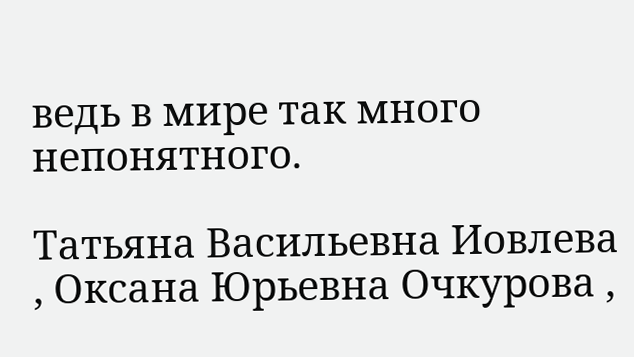ведь в мире так много непонятного.

Татьяна Васильевна Иовлева , Оксана Юрьевна Очкурова ,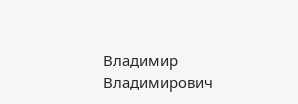Владимир Владимирович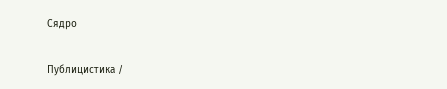Сядро

Публицистика /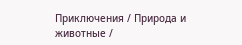Приключения / Природа и животные /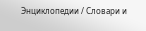Энциклопедии / Словари и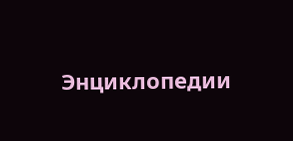Энциклопедии